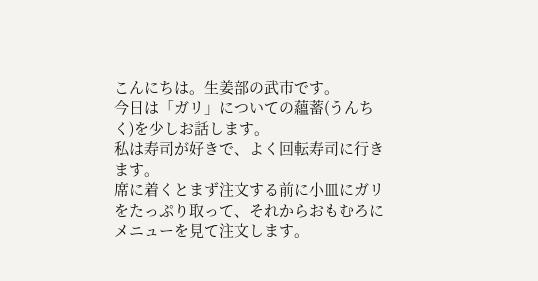こんにちは。生姜部の武市です。
今日は「ガリ」についての蘊蓄(うんちく)を少しお話します。
私は寿司が好きで、よく回転寿司に行きます。
席に着くとまず注文する前に小皿にガリをたっぷり取って、それからおもむろにメニューを見て注文します。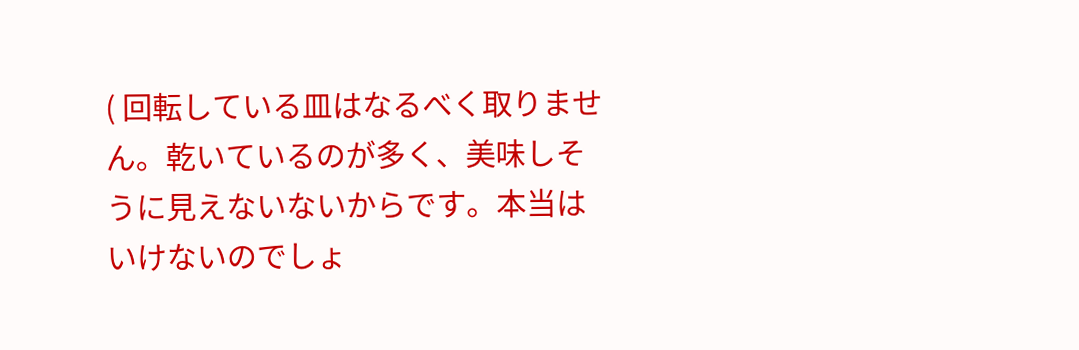( 回転している皿はなるべく取りません。乾いているのが多く、美味しそうに見えないないからです。本当はいけないのでしょ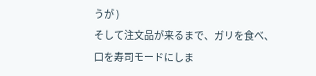うが )
そして注文品が来るまで、ガリを食べ、口を寿司モードにしま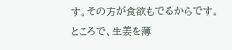す。その方が食欲もでるからです。
ところで、生姜を薄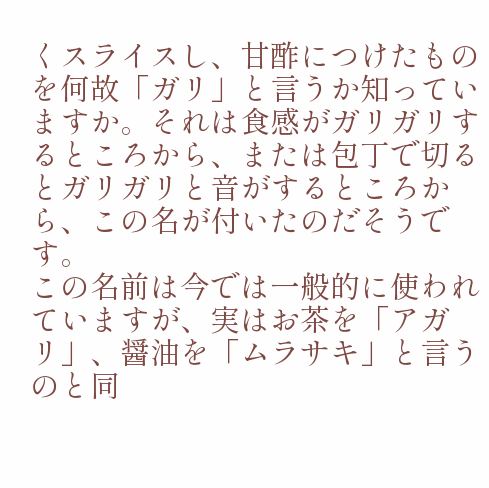くスライスし、甘酢につけたものを何故「ガリ」と言うか知っていますか。それは食感がガリガリするところから、または包丁で切るとガリガリと音がするところから、この名が付いたのだそうです。
この名前は今では一般的に使われていますが、実はお茶を「アガリ」、醤油を「ムラサキ」と言うのと同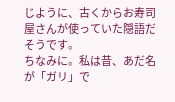じように、古くからお寿司屋さんが使っていた隠語だそうです。
ちなみに。私は昔、あだ名が「ガリ」で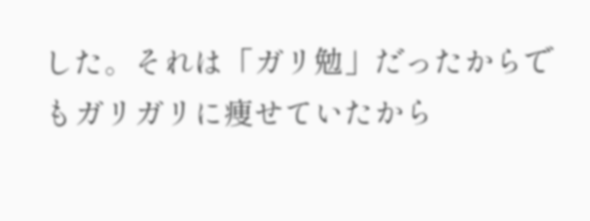した。それは「ガリ勉」だったからでもガリガリに痩せていたから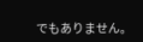でもありません。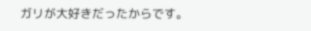ガリが大好きだったからです。